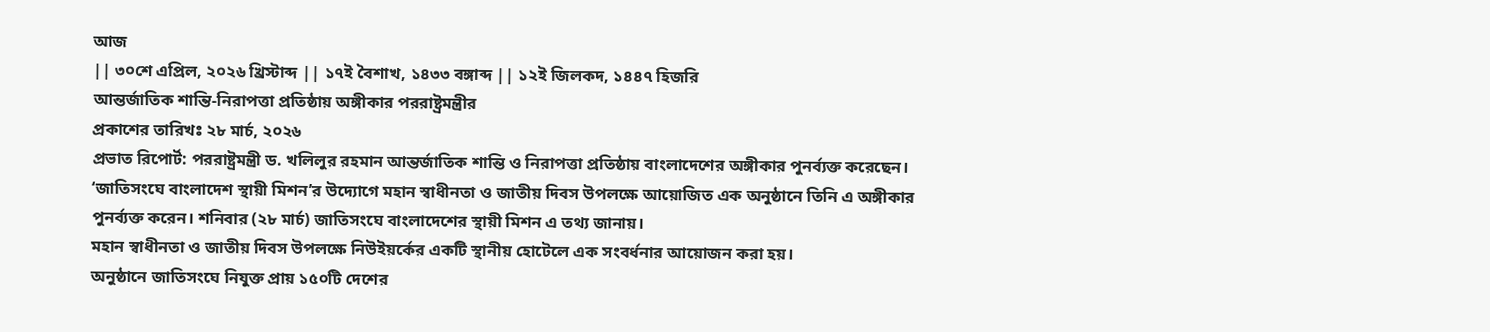আজ
|| ৩০শে এপ্রিল, ২০২৬ খ্রিস্টাব্দ || ১৭ই বৈশাখ, ১৪৩৩ বঙ্গাব্দ || ১২ই জিলকদ, ১৪৪৭ হিজরি
আন্তর্জাতিক শান্তি-নিরাপত্তা প্রতিষ্ঠায় অঙ্গীকার পররাষ্ট্রমন্ত্রীর
প্রকাশের তারিখঃ ২৮ মার্চ, ২০২৬
প্রভাত রিপোর্ট: পররাষ্ট্রমন্ত্রী ড. খলিলুর রহমান আন্তর্জাতিক শান্তি ও নিরাপত্তা প্রতিষ্ঠায় বাংলাদেশের অঙ্গীকার পুনর্ব্যক্ত করেছেন। ‘জাতিসংঘে বাংলাদেশ স্থায়ী মিশন’র উদ্যোগে মহান স্বাধীনতা ও জাতীয় দিবস উপলক্ষে আয়োজিত এক অনুষ্ঠানে তিনি এ অঙ্গীকার পুনর্ব্যক্ত করেন। শনিবার (২৮ মার্চ) জাতিসংঘে বাংলাদেশের স্থায়ী মিশন এ তথ্য জানায়।
মহান স্বাধীনতা ও জাতীয় দিবস উপলক্ষে নিউইয়র্কের একটি স্থানীয় হোটেলে এক সংবর্ধনার আয়োজন করা হয়।
অনুষ্ঠানে জাতিসংঘে নিযুক্ত প্রায় ১৫০টি দেশের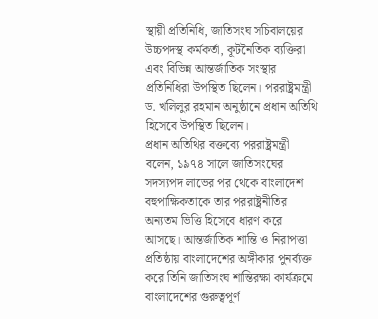স্থায়ী প্রতিনিধি, জাতিসংঘ সচিবালয়ের উচ্চপদস্থ কর্মকর্তা, কূটনৈতিক ব্যক্তিরা এবং বিভিন্ন আন্তর্জাতিক সংস্থার প্রতিনিধিরা উপস্থিত ছিলেন। পররাষ্ট্রমন্ত্রী ড. খলিলুর রহমান অনুষ্ঠানে প্রধান অতিথি হিসেবে উপস্থিত ছিলেন।
প্রধান অতিথির বক্তব্যে পররাষ্ট্রমন্ত্রী বলেন, ১৯৭৪ সালে জাতিসংঘের সদস্যপদ লাভের পর থেকে বাংলাদেশ বহুপাক্ষিকতাকে তার পররাষ্ট্রনীতির অন্যতম ভিত্তি হিসেবে ধারণ করে আসছে। আন্তর্জাতিক শান্তি ও নিরাপত্তা প্রতিষ্ঠায় বাংলাদেশের অঙ্গীকার পুনর্ব্যক্ত করে তিনি জাতিসংঘ শান্তিরক্ষা কার্যক্রমে বাংলাদেশের গুরুত্বপূর্ণ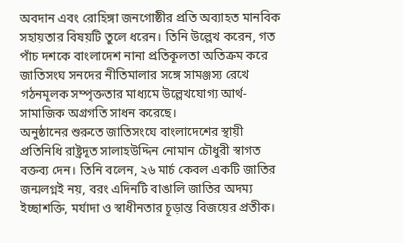অবদান এবং রোহিঙ্গা জনগোষ্ঠীর প্রতি অব্যাহত মানবিক সহায়তার বিষয়টি তুলে ধরেন। তিনি উল্লেখ করেন, গত পাঁচ দশকে বাংলাদেশ নানা প্রতিকূলতা অতিক্রম করে জাতিসংঘ সনদের নীতিমালার সঙ্গে সামঞ্জস্য রেখে গঠনমূলক সম্পৃক্ততার মাধ্যমে উল্লেখযোগ্য আর্থ-সামাজিক অগ্রগতি সাধন করেছে।
অনুষ্ঠানের শুরুতে জাতিসংঘে বাংলাদেশের স্থায়ী প্রতিনিধি রাষ্ট্রদূত সালাহউদ্দিন নোমান চৌধুরী স্বাগত বক্তব্য দেন। তিনি বলেন, ২৬ মার্চ কেবল একটি জাতির জন্মলগ্নই নয়, বরং এদিনটি বাঙালি জাতির অদম্য ইচ্ছাশক্তি, মর্যাদা ও স্বাধীনতার চূড়ান্ত বিজয়ের প্রতীক।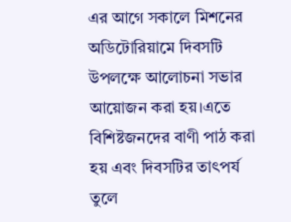এর আগে সকালে মিশনের অডিটোরিয়ামে দিবসটি উপলক্ষে আলোচনা সভার আয়োজন করা হয়।এতে বিশিষ্টজনদের বাণী পাঠ করা হয় এবং দিবসটির তাৎপর্য তুলে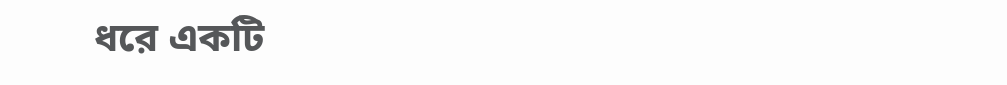ধরে একটি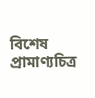বিশেষ প্রামাণ্যচিত্র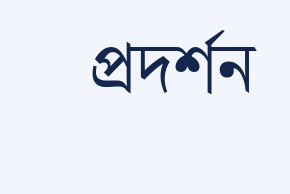প্রদর্শন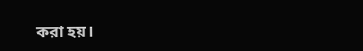করা হয়।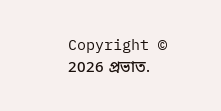Copyright © 2026 প্রভাত.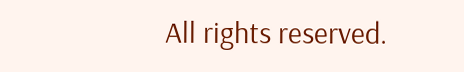All rights reserved.